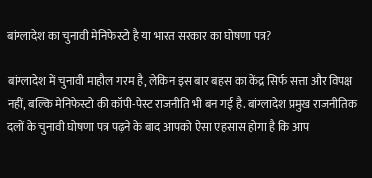बांग्लादेश का चुनावी मेनिफेस्टो है या भारत सरकार का घोषणा पत्र?

बांग्लादेश में चुनावी माहौल गरम है, लेकिन इस बार बहस का केंद्र सिर्फ सत्ता और विपक्ष नहीं, बल्कि मेनिफेस्टो की कॉपी-पेस्ट राजनीति भी बन गई है. बांग्लादेश प्रमुख राजनीतिक दलों के चुनावी घोषणा पत्र पढ़ने के बाद आपको ऐसा एहसास होगा है कि आप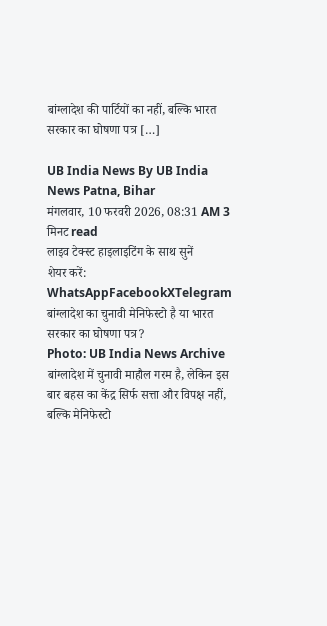बांग्लादेश की पार्टियों का नहीं, बल्कि भारत सरकार का घोषणा पत्र […]

UB India News By UB India News Patna, Bihar
मंगलवार, 10 फरवरी 2026, 08:31 AM 3 मिनट read
लाइव टेक्स्ट हाइलाइटिंग के साथ सुनें
शेयर करें:
WhatsAppFacebookXTelegram
बांग्लादेश का चुनावी मेनिफेस्टो है या भारत सरकार का घोषणा पत्र?
Photo: UB India News Archive
बांग्लादेश में चुनावी माहौल गरम है, लेकिन इस बार बहस का केंद्र सिर्फ सत्ता और विपक्ष नहीं, बल्कि मेनिफेस्टो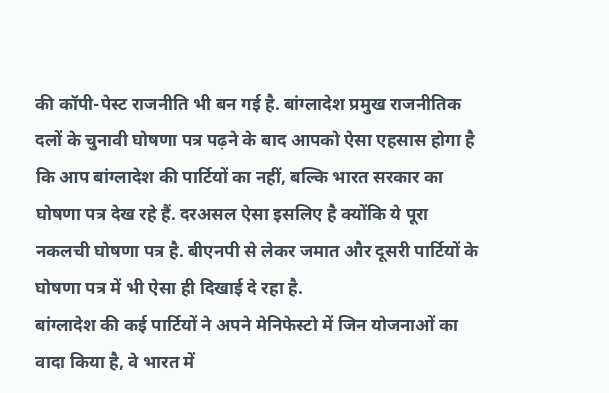की कॉपी-पेस्ट राजनीति भी बन गई है. बांग्लादेश प्रमुख राजनीतिक दलों के चुनावी घोषणा पत्र पढ़ने के बाद आपको ऐसा एहसास होगा है कि आप बांग्लादेश की पार्टियों का नहीं, बल्कि भारत सरकार का घोषणा पत्र देख रहे हैं. दरअसल ऐसा इसलिए है क्योंकि ये पूरा नकलची घोषणा पत्र है. बीएनपी से लेकर जमात और दूसरी पार्टियों के घोषणा पत्र में भी ऐसा ही दिखाई दे रहा है.
बांग्लादेश की कई पार्टियों ने अपने मेनिफेस्टो में जिन योजनाओं का वादा किया है, वे भारत में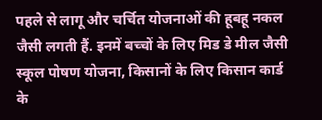पहले से लागू और चर्चित योजनाओं की हूबहू नकल जैसी लगती हैं. इनमें बच्चों के लिए मिड डे मील जैसी स्कूल पोषण योजना, किसानों के लिए किसान कार्ड के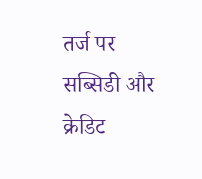तर्ज पर सब्सिडी और क्रेडिट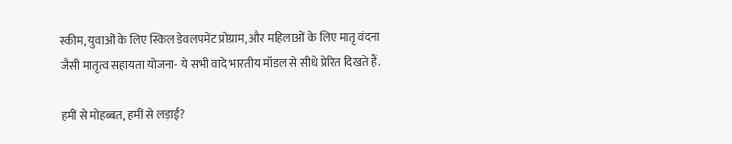स्कीम, युवाओं के लिए स्किल डेवलपमेंट प्रोग्राम, और महिलाओं के लिए मातृ वंदना जैसी मातृत्व सहायता योजना- ये सभी वादे भारतीय मॉडल से सीधे प्रेरित दिखते हैं.

हमीं से मोहब्बत, हमीं से लड़ाई?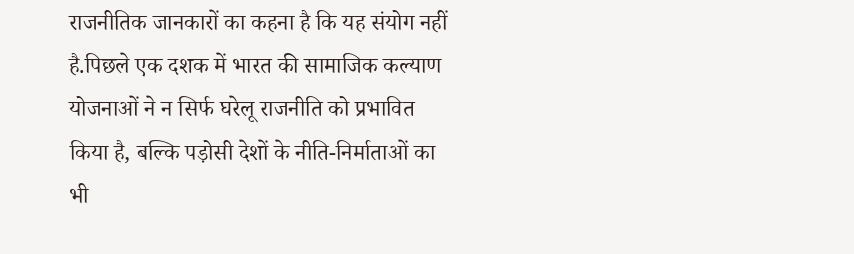राजनीतिक जानकारों का कहना है कि यह संयोग नहीं है.पिछले एक दशक में भारत की सामाजिक कल्याण योजनाओं ने न सिर्फ घरेलू राजनीति को प्रभावित किया है, बल्कि पड़ोसी देशों के नीति-निर्माताओं का भी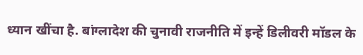ध्यान खींचा है. बांग्लादेश की चुनावी राजनीति में इन्हें डिलीवरी मॉडल के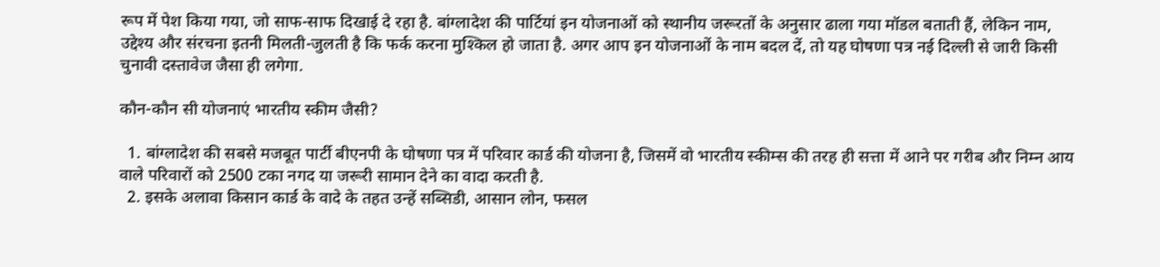रूप में पेश किया गया, जो साफ-साफ दिखाई दे रहा है. बांग्लादेश की पार्टियां इन योजनाओं को स्थानीय जरूरतों के अनुसार ढाला गया मॉडल बताती हैं, लेकिन नाम, उद्देश्य और संरचना इतनी मिलती-जुलती है कि फर्क करना मुश्किल हो जाता है. अगर आप इन योजनाओं के नाम बदल दें, तो यह घोषणा पत्र नई दिल्ली से जारी किसी चुनावी दस्तावेज जैसा ही लगेगा.

कौन-कौन सी योजनाएं भारतीय स्कीम जैसी?

  1. बांग्लादेश की सबसे मजबूत पार्टी बीएनपी के घोषणा पत्र में परिवार कार्ड की योजना है, जिसमें वो भारतीय स्कीम्स की तरह ही सत्ता में आने पर गरीब और निम्न आय वाले परिवारों को 2500 टका नगद या जरूरी सामान देने का वादा करती है.
  2. इसके अलावा किसान कार्ड के वादे के तहत उन्हें सब्सिडी, आसान लोन, फसल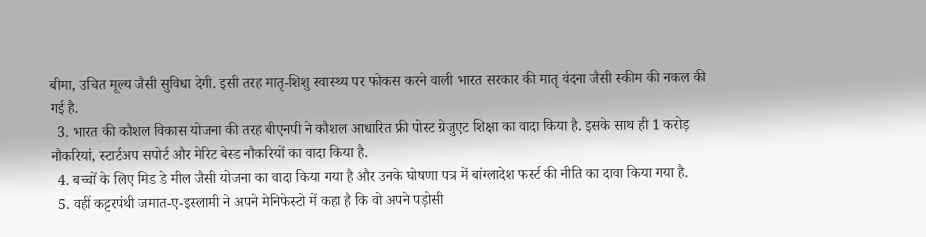बीमा, उचित मूल्य जैसी सुविधा देगी. इसी तरह मातृ-शिशु स्वास्थ्य पर फोकस करने वाली भारत सरकार की मातृ वंदना जैसी स्कीम की नकल की गई है.
  3. भारत की कौशल विकास योजना की तरह बीएनपी ने कौशल आधारित फ्री पोस्ट ग्रेजुएट शिक्षा का वादा किया है. इसके साथ ही 1 करोड़ नौकरियां, स्टार्टअप सपोर्ट और मेरिट बेस्ड नौकरियों का वादा किया है.
  4. बच्चों के लिए मिड डे मील जैसी योजना का वादा किया गया है और उनके घोषणा पत्र में बांग्लादेश फर्स्ट की नीति का दावा किया गया है.
  5. वहीं कट्टरपंथी जमात-ए-इस्लामी ने अपने मेनिफेस्टो में कहा है कि वो अपने पड़ोसी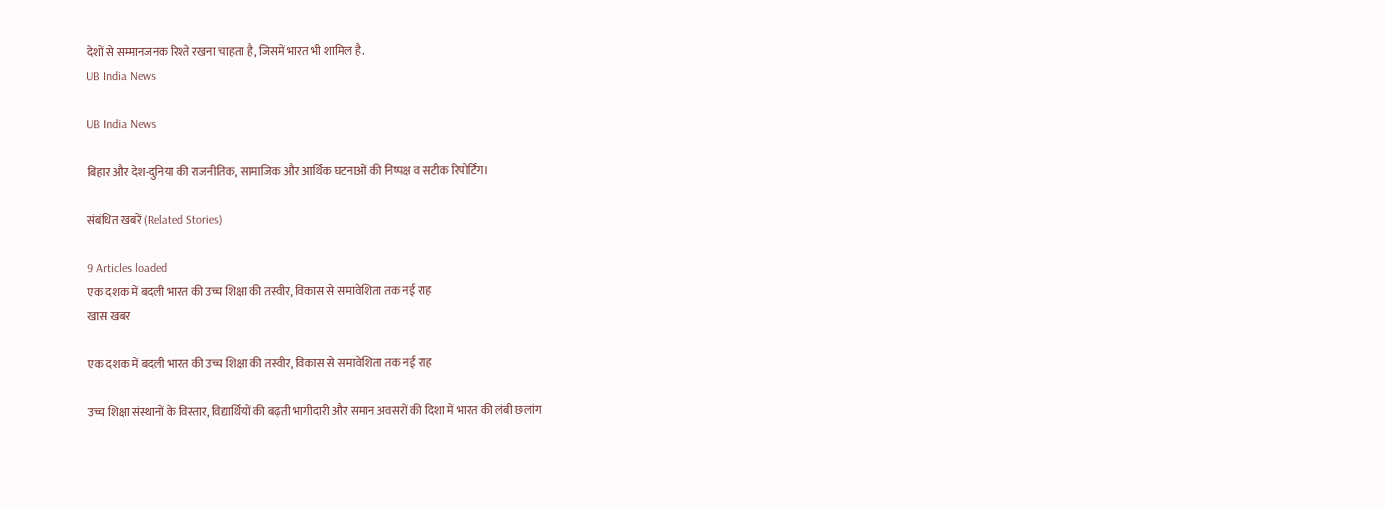देशों से सम्मानजनक रिश्ते रखना चाहता है, जिसमें भारत भी शामिल है.
UB India News

UB India News

बिहार और देश-दुनिया की राजनीतिक, सामाजिक और आर्थिक घटनाओं की निष्पक्ष व सटीक रिपोर्टिंग।

संबंधित खबरें (Related Stories)

9 Articles loaded
एक दशक में बदली भारत की उच्च शिक्षा की तस्वीर, विकास से समावेशिता तक नई राह
खास खबर

एक दशक में बदली भारत की उच्च शिक्षा की तस्वीर, विकास से समावेशिता तक नई राह

उच्च शिक्षा संस्थानों के विस्तार, विद्यार्थियों की बढ़ती भागीदारी और समान अवसरों की दिशा में भारत की लंबी छलांग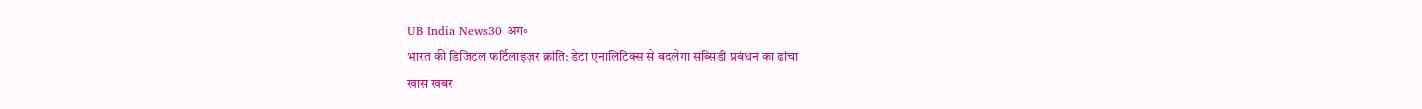UB India News30 अग॰
भारत की डिजिटल फर्टिलाइज़र क्रांति: डेटा एनालिटिक्स से बदलेगा सब्सिडी प्रबंधन का ढांचा
खास खबर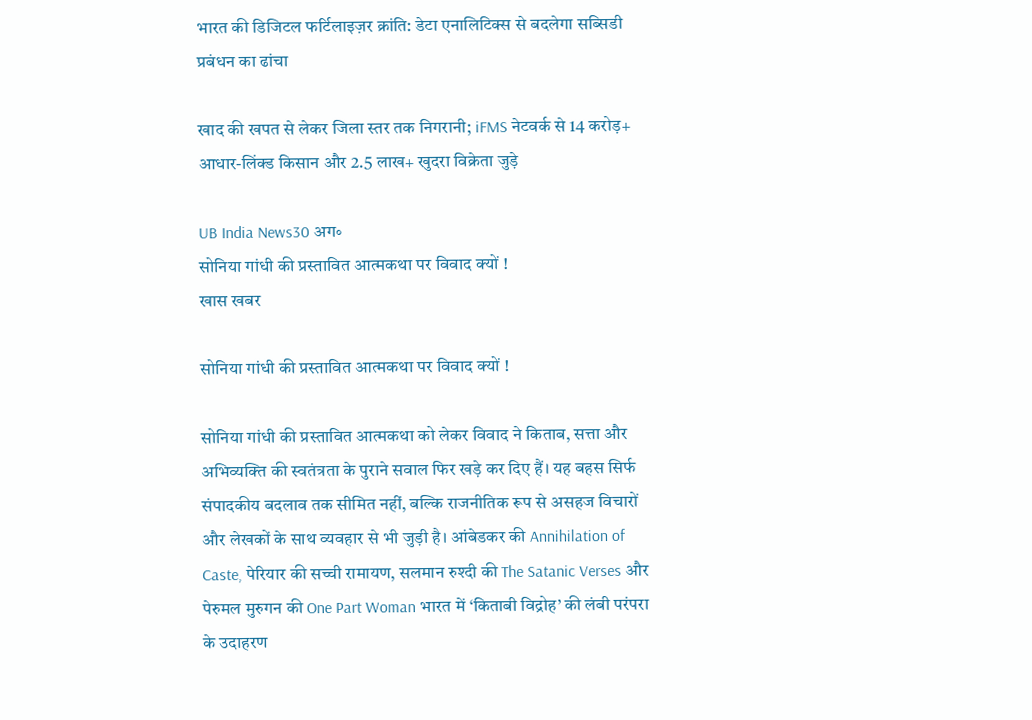भारत की डिजिटल फर्टिलाइज़र क्रांति: डेटा एनालिटिक्स से बदलेगा सब्सिडी प्रबंधन का ढांचा

खाद की खपत से लेकर जिला स्तर तक निगरानी; iFMS नेटवर्क से 14 करोड़+ आधार-लिंक्ड किसान और 2.5 लाख+ खुदरा विक्रेता जुड़े

UB India News30 अग॰
सोनिया गांधी की प्रस्तावित आत्मकथा पर विवाद क्यों !
खास खबर

सोनिया गांधी की प्रस्तावित आत्मकथा पर विवाद क्यों !

सोनिया गांधी की प्रस्तावित आत्मकथा को लेकर विवाद ने किताब, सत्ता और अभिव्यक्ति की स्वतंत्रता के पुराने सवाल फिर खड़े कर दिए हैं। यह बहस सिर्फ संपादकीय बदलाव तक सीमित नहीं, बल्कि राजनीतिक रूप से असहज विचारों और लेखकों के साथ व्यवहार से भी जुड़ी है। आंबेडकर की Annihilation of Caste, पेरियार की सच्ची रामायण, सलमान रुश्दी की The Satanic Verses और पेरुमल मुरुगन की One Part Woman भारत में ‘किताबी विद्रोह’ की लंबी परंपरा के उदाहरण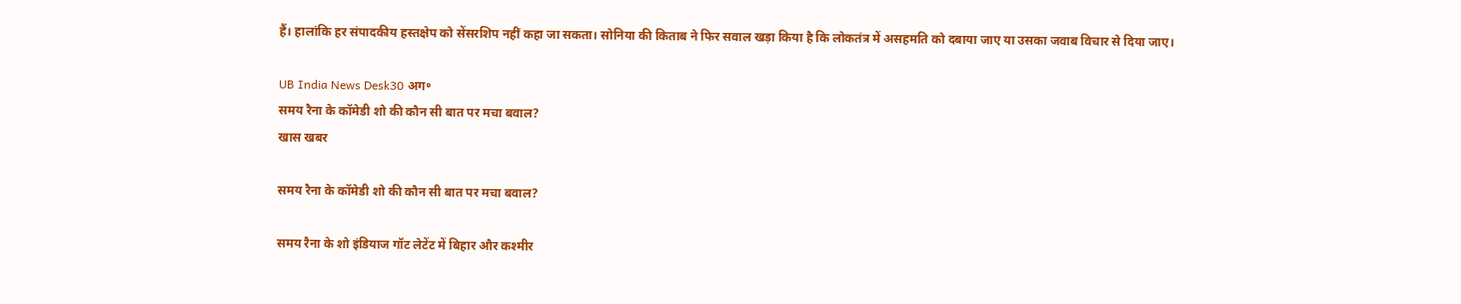हैं। हालांकि हर संपादकीय हस्तक्षेप को सेंसरशिप नहीं कहा जा सकता। सोनिया की किताब ने फिर सवाल खड़ा किया है कि लोकतंत्र में असहमति को दबाया जाए या उसका जवाब विचार से दिया जाए।

UB India News Desk30 अग॰
समय रैना के कॉमेडी शो की कौन सी बात पर मचा बवाल?
खास खबर

समय रैना के कॉमेडी शो की कौन सी बात पर मचा बवाल?

समय रैना के शो इंडियाज गॉट लेटेंट में बिहार और कश्मीर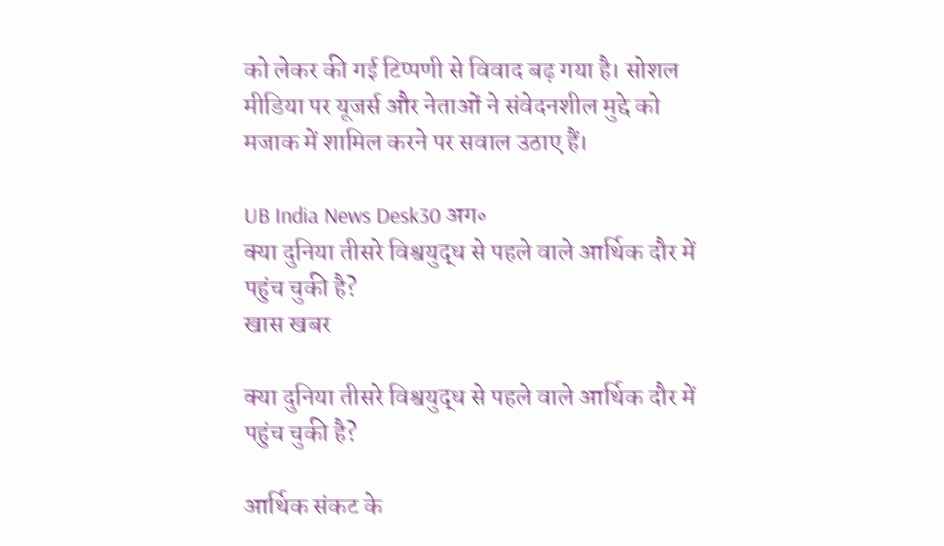को लेकर की गई टिप्पणी से विवाद बढ़ गया है। सोशल मीडिया पर यूजर्स और नेताओं ने संवेदनशील मुद्दे को मजाक में शामिल करने पर सवाल उठाए हैं।

UB India News Desk30 अग॰
क्या दुनिया तीसरे विश्वयुद्ध से पहले वाले आर्थिक दौर में पहुंच चुकी है?
खास खबर

क्या दुनिया तीसरे विश्वयुद्ध से पहले वाले आर्थिक दौर में पहुंच चुकी है?

आर्थिक संकट के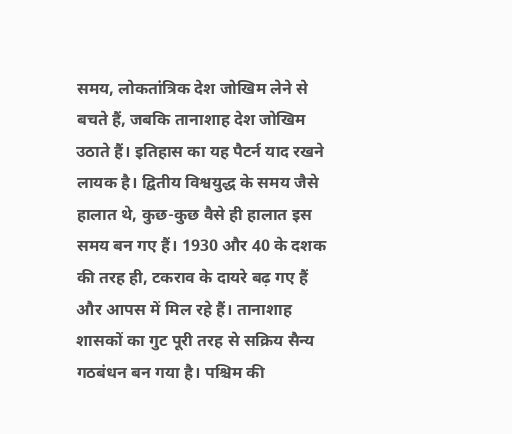समय, लोकतांत्रिक देश जोखिम लेने से बचते हैं, जबकि तानाशाह देश जोखिम उठाते हैं। इतिहास का यह पैटर्न याद रखने लायक है। द्वितीय विश्वयुद्ध के समय जैसे हालात थे, कुछ-कुछ वैसे ही हालात इस समय बन गए हैं। 1930 और 40 के दशक की तरह ही, टकराव के दायरे बढ़ गए हैं और आपस में मिल रहे हैं। तानाशाह शासकों का गुट पूरी तरह से सक्रिय सैन्य गठबंधन बन गया है। पश्चिम की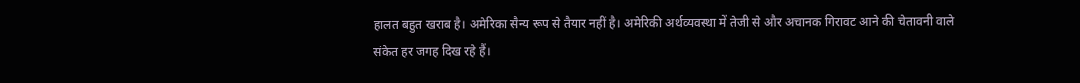हालत बहुत खराब है। अमेरिका सैन्य रूप से तैयार नहीं है। अमेरिकी अर्थव्यवस्था में तेजी से और अचानक गिरावट आने की चेतावनी वाले संकेत हर जगह दिख रहे हैं।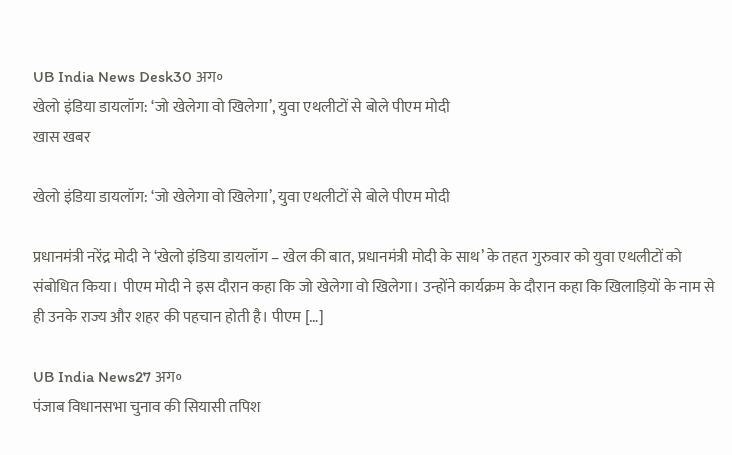UB India News Desk30 अग॰
खेलो इंडिया डायलॉग: ‘जो खेलेगा वो खिलेगा’, युवा एथलीटों से बोले पीएम मोदी
खास खबर

खेलो इंडिया डायलॉग: ‘जो खेलेगा वो खिलेगा’, युवा एथलीटों से बोले पीएम मोदी

प्रधानमंत्री नरेंद्र मोदी ने ‘खेलो इंडिया डायलॉग – खेल की बात, प्रधानमंत्री मोदी के साथ’ के तहत गुरुवार को युवा एथलीटों को संबोधित किया। पीएम मोदी ने इस दौरान कहा कि जो खेलेगा वो खिलेगा। उन्होंने कार्यक्रम के दौरान कहा कि खिलाड़ियों के नाम से ही उनके राज्य और शहर की पहचान होती है। पीएम […]

UB India News27 अग॰
पंजाब विधानसभा चुनाव की सियासी तपिश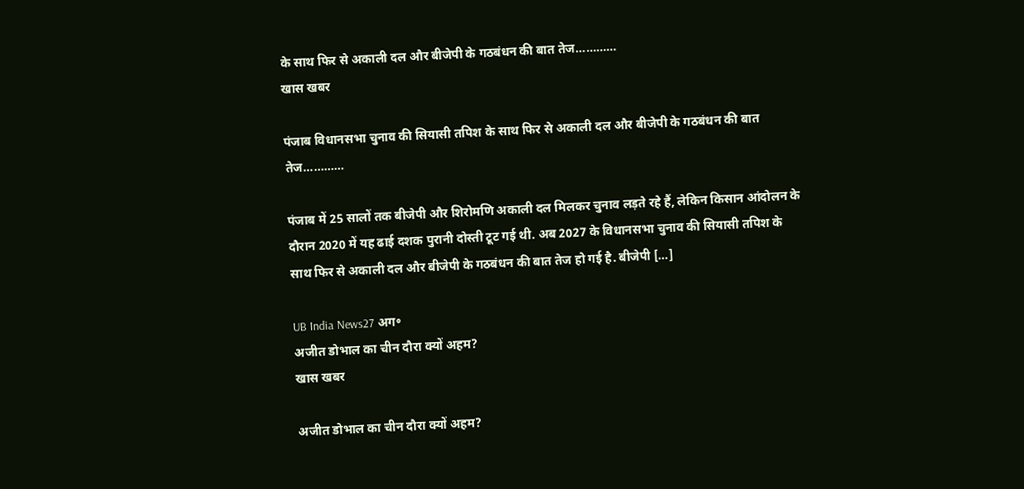के साथ फिर से अकाली दल और बीजेपी के गठबंधन की बात तेज…………
खास खबर

पंजाब विधानसभा चुनाव की सियासी तपिश के साथ फिर से अकाली दल और बीजेपी के गठबंधन की बात तेज…………

पंजाब में 25 सालों तक बीजेपी और शिरोमणि अकाली दल मिलकर चुनाव लड़ते रहे हैं, लेकिन किसान आंदोलन के दौरान 2020 में यह ढाई दशक पुरानी दोस्ती टूट गई थी. अब 2027 के विधानसभा चुनाव की सियासी तपिश के साथ फिर से अकाली दल और बीजेपी के गठबंधन की बात तेज हो गई है. बीजेपी […]

UB India News27 अग॰
अजीत डोभाल का चीन दौरा क्यों अहम?
खास खबर

अजीत डोभाल का चीन दौरा क्यों अहम?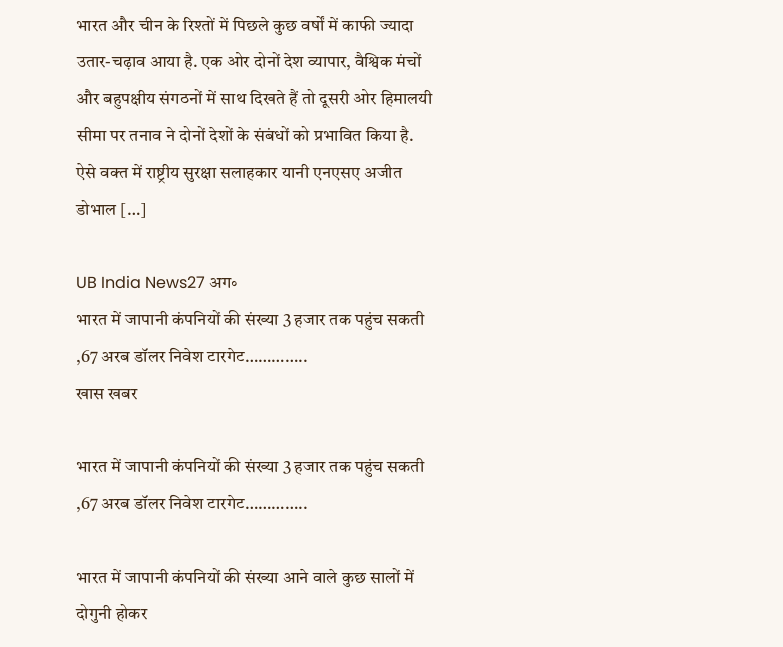भारत और चीन के रिश्तों में पिछले कुछ वर्षों में काफी ज्यादा उतार-चढ़ाव आया है. एक ओर दोनों देश व्यापार, वैश्विक मंचों और बहुपक्षीय संगठनों में साथ दिखते हैं तो दूसरी ओर हिमालयी सीमा पर तनाव ने दोनों देशों के संबंधों को प्रभावित किया है. ऐसे वक्त में राष्ट्रीय सुरक्षा सलाहकार यानी एनएसए अजीत डोभाल […]

UB India News27 अग॰
भारत में जापानी कंपनियों की संख्या 3 हजार तक पहुंच सकती ,67 अरब डॉलर निवेश टारगेट…………..
खास खबर

भारत में जापानी कंपनियों की संख्या 3 हजार तक पहुंच सकती ,67 अरब डॉलर निवेश टारगेट…………..

भारत में जापानी कंपनियों की संख्या आने वाले कुछ सालों में दोगुनी होकर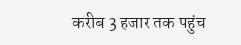करीब 3 हजार तक पहुंच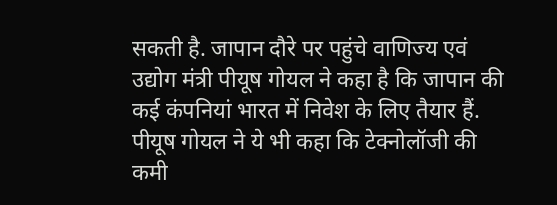सकती है. जापान दौरे पर पहुंचे वाणिज्य एवं उद्योग मंत्री पीयूष गोयल ने कहा है कि जापान की कई कंपनियां भारत में निवेश के लिए तैयार हैं. पीयूष गोयल ने ये भी कहा कि टेक्नोलॉजी की कमी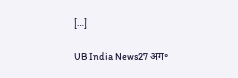[…]

UB India News27 अग॰